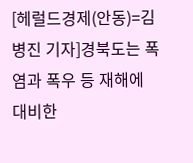[헤럴드경제(안동)=김병진 기자]경북도는 폭염과 폭우 등 재해에 대비한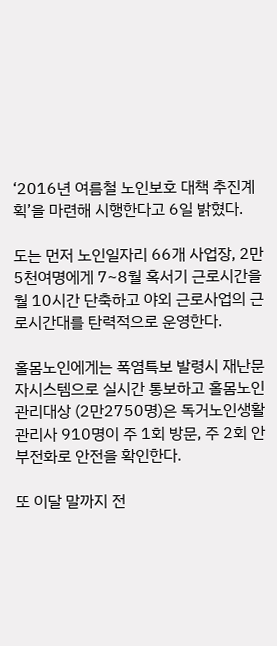‘2016년 여름철 노인보호 대책 추진계획’을 마련해 시행한다고 6일 밝혔다.

도는 먼저 노인일자리 66개 사업장, 2만5천여명에게 7~8월 혹서기 근로시간을 월 10시간 단축하고 야외 근로사업의 근로시간대를 탄력적으로 운영한다.

홀몸노인에게는 폭염특보 발령시 재난문자시스템으로 실시간 통보하고 홀몸노인 관리대상 (2만2750명)은 독거노인생활관리사 910명이 주 1회 방문, 주 2회 안부전화로 안전을 확인한다.

또 이달 말까지 전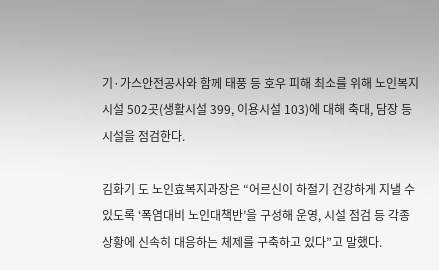기·가스안전공사와 함께 태풍 등 호우 피해 최소를 위해 노인복지시설 502곳(생활시설 399, 이용시설 103)에 대해 축대, 담장 등 시설을 점검한다.

김화기 도 노인효복지과장은 “어르신이 하절기 건강하게 지낼 수 있도록 ‘폭염대비 노인대책반’을 구성해 운영, 시설 점검 등 각종 상황에 신속히 대응하는 체제를 구축하고 있다”고 말했다.